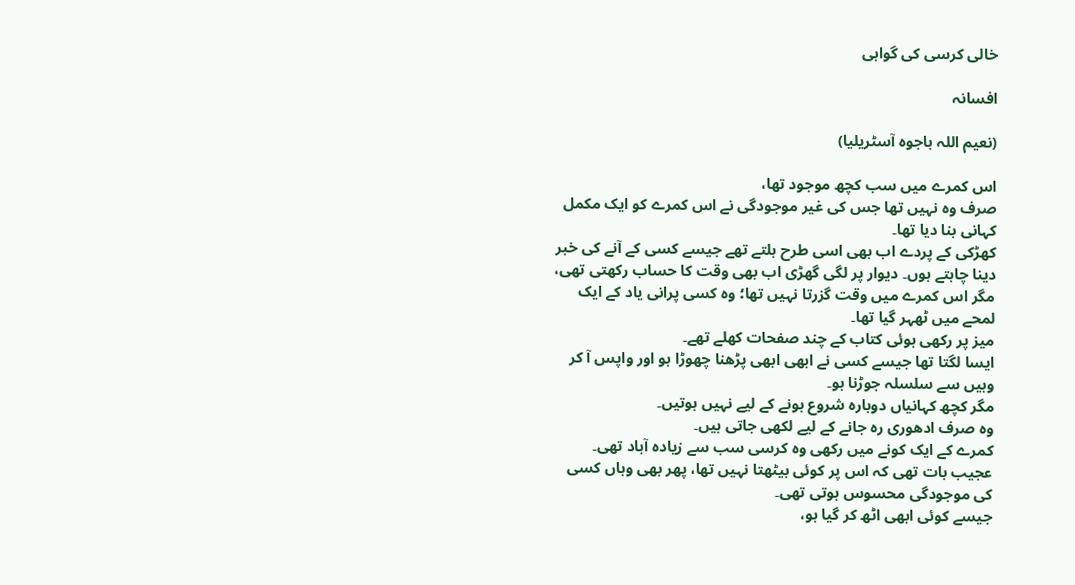خالی کرسی کی گواہی

افسانہ

(نعیم اللہ باجوہ آسٹریلیا)

اس کمرے میں سب کچھ موجود تھا،
صرف وہ نہیں تھا جس کی غیر موجودگی نے اس کمرے کو ایک مکمل کہانی بنا دیا تھا۔
کھڑکی کے پردے اب بھی اسی طرح ہلتے تھے جیسے کسی کے آنے کی خبر دینا چاہتے ہوں۔ دیوار پر لگی گھڑی اب بھی وقت کا حساب رکھتی تھی، مگر اس کمرے میں وقت گزرتا نہیں تھا؛ وہ کسی پرانی یاد کے ایک لمحے میں ٹھہر گیا تھا۔
میز پر رکھی ہوئی کتاب کے چند صفحات کھلے تھے۔
ایسا لگتا تھا جیسے کسی نے ابھی ابھی پڑھنا چھوڑا ہو اور واپس آ کر وہیں سے سلسلہ جوڑنا ہو۔
مگر کچھ کہانیاں دوبارہ شروع ہونے کے لیے نہیں ہوتیں۔
وہ صرف ادھوری رہ جانے کے لیے لکھی جاتی ہیں۔
کمرے کے ایک کونے میں رکھی وہ کرسی سب سے زیادہ آباد تھی۔
عجیب بات تھی کہ اس پر کوئی بیٹھتا نہیں تھا، پھر بھی وہاں کسی کی موجودگی محسوس ہوتی تھی۔
جیسے کوئی ابھی اٹھ کر گیا ہو،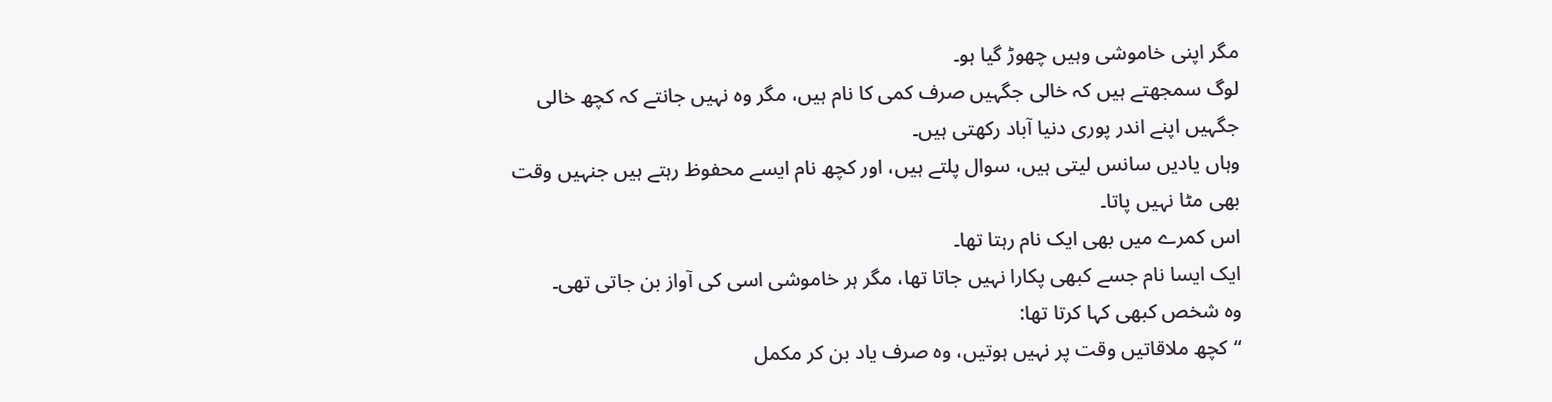مگر اپنی خاموشی وہیں چھوڑ گیا ہو۔
لوگ سمجھتے ہیں کہ خالی جگہیں صرف کمی کا نام ہیں، مگر وہ نہیں جانتے کہ کچھ خالی جگہیں اپنے اندر پوری دنیا آباد رکھتی ہیں۔
وہاں یادیں سانس لیتی ہیں، سوال پلتے ہیں، اور کچھ نام ایسے محفوظ رہتے ہیں جنہیں وقت بھی مٹا نہیں پاتا۔
اس کمرے میں بھی ایک نام رہتا تھا۔
ایک ایسا نام جسے کبھی پکارا نہیں جاتا تھا، مگر ہر خاموشی اسی کی آواز بن جاتی تھی۔
وہ شخص کبھی کہا کرتا تھا:
“کچھ ملاقاتیں وقت پر نہیں ہوتیں، وہ صرف یاد بن کر مکمل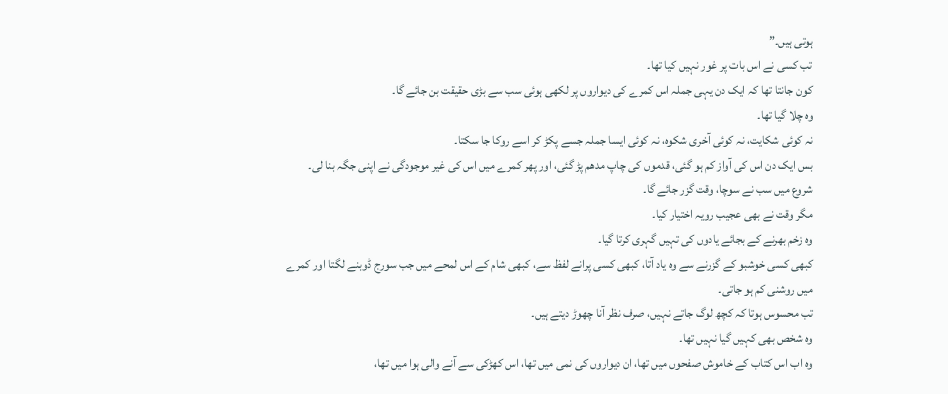ہوتی ہیں۔”
تب کسی نے اس بات پر غور نہیں کیا تھا۔
کون جانتا تھا کہ ایک دن یہی جملہ اس کمرے کی دیواروں پر لکھی ہوئی سب سے بڑی حقیقت بن جائے گا۔
وہ چلا گیا تھا۔
نہ کوئی شکایت، نہ کوئی آخری شکوہ، نہ کوئی ایسا جملہ جسے پکڑ کر اسے روکا جا سکتا۔
بس ایک دن اس کی آواز کم ہو گئی، قدموں کی چاپ مدھم پڑ گئی، اور پھر کمرے میں اس کی غیر موجودگی نے اپنی جگہ بنا لی۔
شروع میں سب نے سوچا، وقت گزر جائے گا۔
مگر وقت نے بھی عجیب رویہ اختیار کیا۔
وہ زخم بھرنے کے بجائے یادوں کی تہیں گہری کرتا گیا۔
کبھی کسی خوشبو کے گزرنے سے وہ یاد آتا، کبھی کسی پرانے لفظ سے، کبھی شام کے اس لمحے میں جب سورج ڈوبنے لگتا اور کمرے میں روشنی کم ہو جاتی۔
تب محسوس ہوتا کہ کچھ لوگ جاتے نہیں، صرف نظر آنا چھوڑ دیتے ہیں۔
وہ شخص بھی کہیں گیا نہیں تھا۔
وہ اب اس کتاب کے خاموش صفحوں میں تھا، ان دیواروں کی نمی میں تھا، اس کھڑکی سے آنے والی ہوا میں تھا،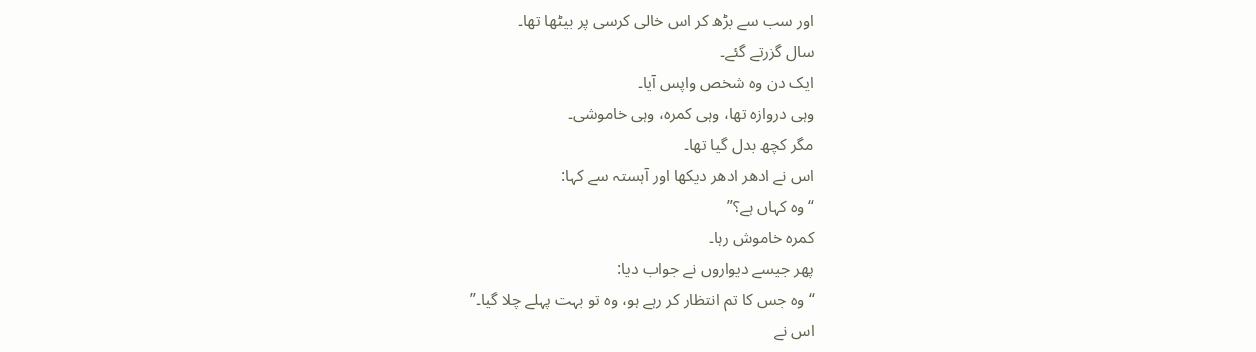اور سب سے بڑھ کر اس خالی کرسی پر بیٹھا تھا۔
سال گزرتے گئے۔
ایک دن وہ شخص واپس آیا۔
وہی دروازہ تھا، وہی کمرہ، وہی خاموشی۔
مگر کچھ بدل گیا تھا۔
اس نے ادھر ادھر دیکھا اور آہستہ سے کہا:
“وہ کہاں ہے؟”
کمرہ خاموش رہا۔
پھر جیسے دیواروں نے جواب دیا:
“وہ جس کا تم انتظار کر رہے ہو، وہ تو بہت پہلے چلا گیا۔”
اس نے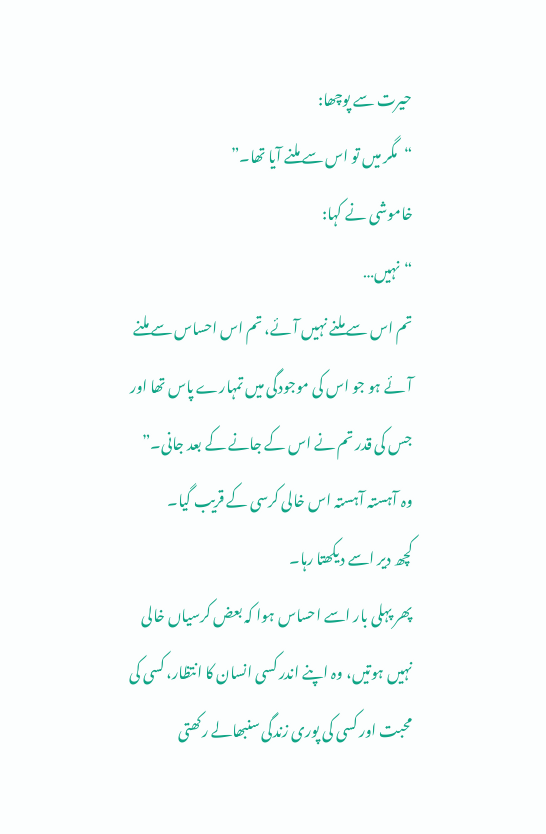حیرت سے پوچھا:
“مگر میں تو اس سے ملنے آیا تھا۔”
خاموشی نے کہا:
“نہیں…
تم اس سے ملنے نہیں آئے، تم اس احساس سے ملنے آئے ہو جو اس کی موجودگی میں تمہارے پاس تھا اور جس کی قدر تم نے اس کے جانے کے بعد جانی۔”
وہ آہستہ آہستہ اس خالی کرسی کے قریب گیا۔
کچھ دیر اسے دیکھتا رہا۔
پھر پہلی بار اسے احساس ہوا کہ بعض کرسیاں خالی نہیں ہوتیں، وہ اپنے اندر کسی انسان کا انتظار، کسی کی محبت اور کسی کی پوری زندگی سنبھالے رکھتی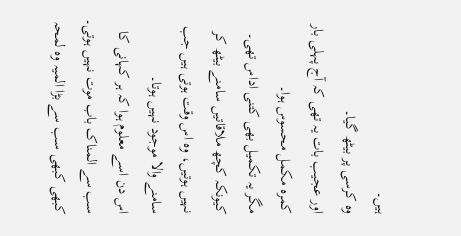ہیں۔
وہ کرسی پر بیٹھ گیا۔
اور عجیب بات یہ تھی کہ آج پہلی بار کمرہ مکمل محسوس ہوا۔
مگر یہ تکمیل بھی کتنی اداس تھی۔
کیونکہ کچھ ملاقاتیں سامنے بیٹھ کر نہیں ہوتیں، وہ اس وقت ہوتی ہیں جب سامنے والا موجود نہیں ہوتا۔
اس دن اسے معلوم ہوا کہ ہر کہانی کا سب سے المناک باب موت نہیں ہوتی۔
کبھی کبھی سب سے بڑا المیہ وہ لمحہ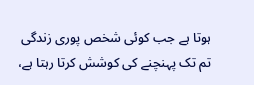ہوتا ہے جب کوئی شخص پوری زندگی تم تک پہنچنے کی کوشش کرتا رہتا ہے،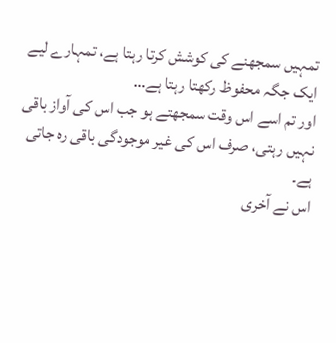تمہیں سمجھنے کی کوشش کرتا رہتا ہے، تمہارے لیے ایک جگہ محفوظ رکھتا رہتا ہے…
اور تم اسے اس وقت سمجھتے ہو جب اس کی آواز باقی نہیں رہتی، صرف اس کی غیر موجودگی باقی رہ جاتی ہے۔
اس نے آخری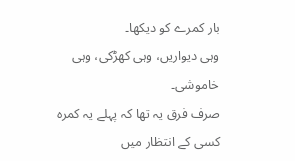بار کمرے کو دیکھا۔
وہی دیواریں، وہی کھڑکی، وہی خاموشی۔
صرف فرق یہ تھا کہ پہلے یہ کمرہ کسی کے انتظار میں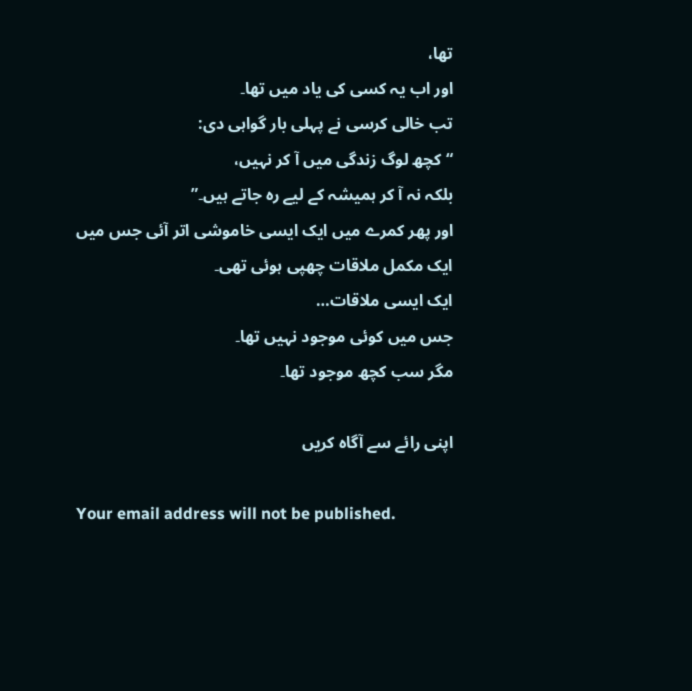تھا،
اور اب یہ کسی کی یاد میں تھا۔
تب خالی کرسی نے پہلی بار گواہی دی:
“کچھ لوگ زندگی میں آ کر نہیں،
بلکہ نہ آ کر ہمیشہ کے لیے رہ جاتے ہیں۔”
اور پھر کمرے میں ایک ایسی خاموشی اتر آئی جس میں ایک مکمل ملاقات چھپی ہوئی تھی۔
ایک ایسی ملاقات…
جس میں کوئی موجود نہیں تھا۔
مگر سب کچھ موجود تھا۔

اپنی رائے سے آگاہ کریں

Your email address will not be published.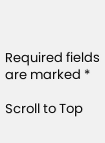Required fields are marked *

Scroll to Top